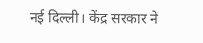नई दिल्ली। केंद्र सरकार ने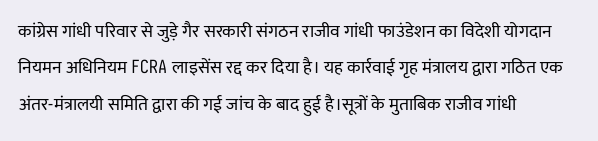कांग्रेस गांधी परिवार से जुड़े गैर सरकारी संगठन राजीव गांधी फाउंडेशन का विदेशी योगदान नियमन अधिनियम FCRA लाइसेंस रद्द कर दिया है। यह कार्रवाई गृह मंत्रालय द्वारा गठित एक अंतर-मंत्रालयी समिति द्वारा की गई जांच के बाद हुई है।सूत्रों के मुताबिक राजीव गांधी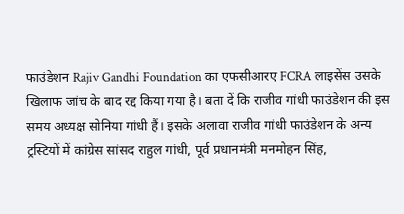फाउंडेशन Rajiv Gandhi Foundation का एफसीआरए FCRA लाइसेंस उसके खिलाफ जांच के बाद रद्द किया गया है। बता दें कि राजीव गांधी फाउंडेशन की इस समय अध्यक्ष सोनिया गांधी हैं। इसके अलावा राजीव गांधी फाउंडेशन के अन्य ट्रस्टियों में कांग्रेस सांसद राहुल गांधी, पूर्व प्रधानमंत्री मनमोहन सिंह,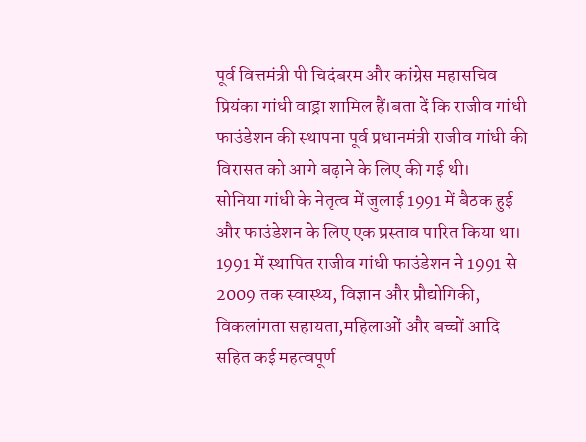पूर्व वित्तमंत्री पी चिदंबरम और कांग्रेस महासचिव प्रियंका गांधी वाड्रा शामिल हैं।बता दें कि राजीव गांधी फाउंडेशन की स्थापना पूर्व प्रधानमंत्री राजीव गांधी की विरासत को आगे बढ़ाने के लिए की गई थी।
सोनिया गांधी के नेतृत्व में जुलाई 1991 में बैठक हुई और फाउंडेशन के लिए एक प्रस्ताव पारित किया था। 1991 में स्थापित राजीव गांधी फाउंडेशन ने 1991 से 2009 तक स्वास्थ्य, विज्ञान और प्रौद्योगिकी, विकलांगता सहायता,महिलाओं और बच्चों आदि सहित कई महत्वपूर्ण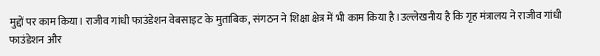मुद्दों पर काम किया। राजीव गांधी फाउंडेशन वेबसाइट के मुताबिक, संगठन ने शिक्षा क्षेत्र में भी काम किया है।उल्लेखनीय है कि गृह मंत्रालय ने राजीव गांधी फाउंडेशन और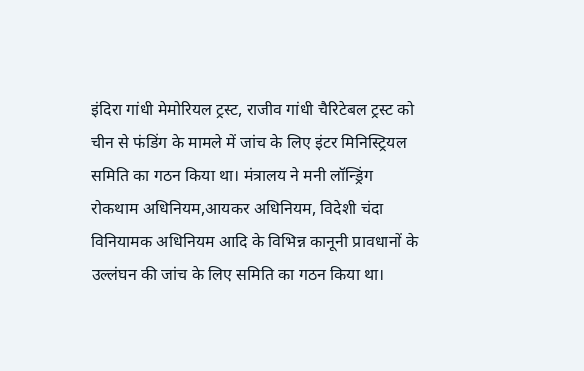इंदिरा गांधी मेमोरियल ट्रस्ट, राजीव गांधी चैरिटेबल ट्रस्ट को चीन से फंडिंग के मामले में जांच के लिए इंटर मिनिस्ट्रियल समिति का गठन किया था। मंत्रालय ने मनी लॉन्ड्रिंग रोकथाम अधिनियम,आयकर अधिनियम, विदेशी चंदा विनियामक अधिनियम आदि के विभिन्न कानूनी प्रावधानों के उल्लंघन की जांच के लिए समिति का गठन किया था।